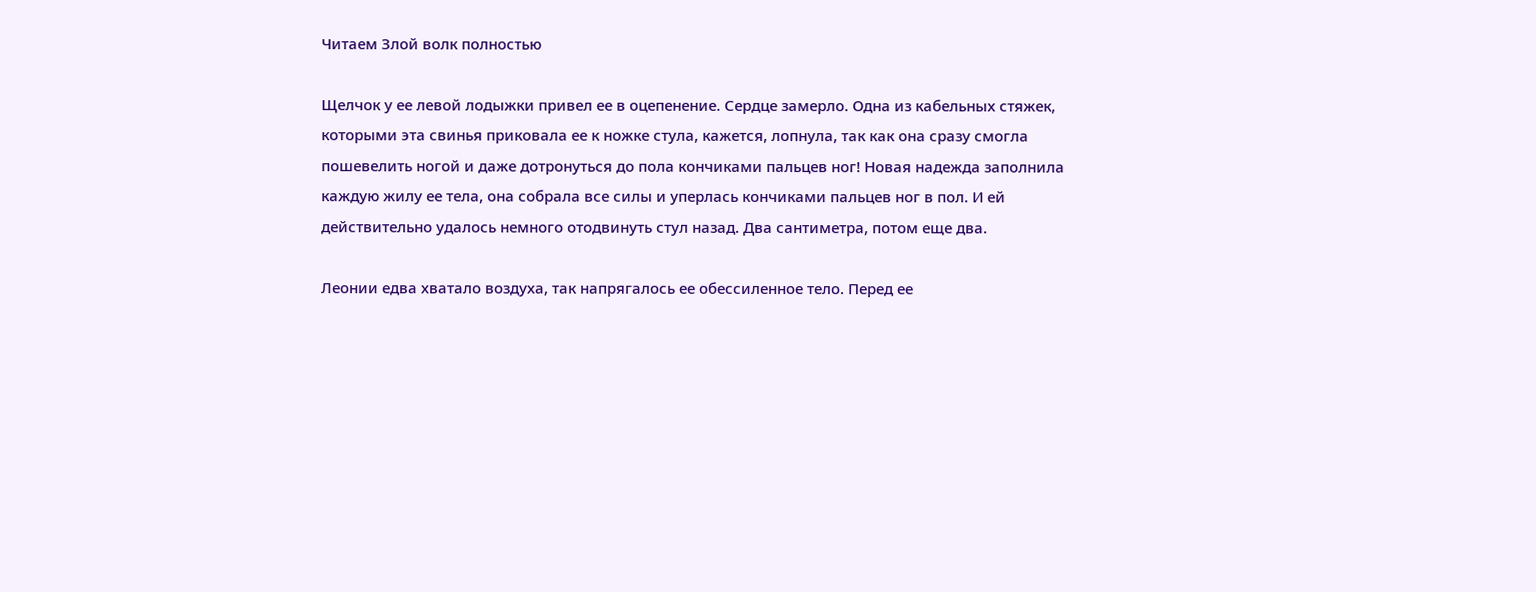Читаем Злой волк полностью

Щелчок у ее левой лодыжки привел ее в оцепенение. Сердце замерло. Одна из кабельных стяжек, которыми эта свинья приковала ее к ножке стула, кажется, лопнула, так как она сразу смогла пошевелить ногой и даже дотронуться до пола кончиками пальцев ног! Новая надежда заполнила каждую жилу ее тела, она собрала все силы и уперлась кончиками пальцев ног в пол. И ей действительно удалось немного отодвинуть стул назад. Два сантиметра, потом еще два.

Леонии едва хватало воздуха, так напрягалось ее обессиленное тело. Перед ее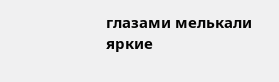глазами мелькали яркие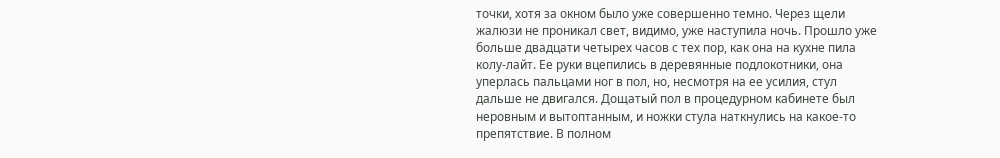точки, хотя за окном было уже совершенно темно. Через щели жалюзи не проникал свет, видимо, уже наступила ночь. Прошло уже больше двадцати четырех часов с тех пор, как она на кухне пила колу-лайт. Ее руки вцепились в деревянные подлокотники, она уперлась пальцами ног в пол, но, несмотря на ее усилия, стул дальше не двигался. Дощатый пол в процедурном кабинете был неровным и вытоптанным, и ножки стула наткнулись на какое-то препятствие. В полном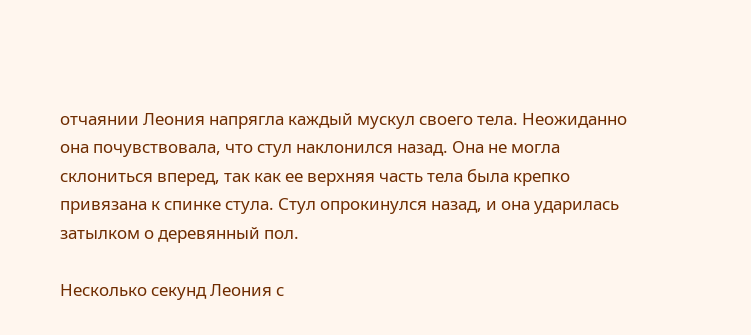отчаянии Леония напрягла каждый мускул своего тела. Неожиданно она почувствовала, что стул наклонился назад. Она не могла склониться вперед, так как ее верхняя часть тела была крепко привязана к спинке стула. Стул опрокинулся назад, и она ударилась затылком о деревянный пол.

Несколько секунд Леония с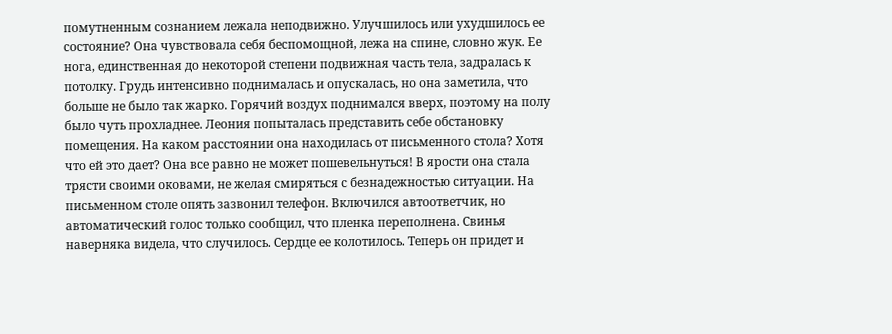помутненным сознанием лежала неподвижно. Улучшилось или ухудшилось ее состояние? Она чувствовала себя беспомощной, лежа на спине, словно жук. Ее нога, единственная до некоторой степени подвижная часть тела, задралась к потолку. Грудь интенсивно поднималась и опускалась, но она заметила, что больше не было так жарко. Горячий воздух поднимался вверх, поэтому на полу было чуть прохладнее. Леония попыталась представить себе обстановку помещения. На каком расстоянии она находилась от письменного стола? Хотя что ей это дает? Она все равно не может пошевельнуться! В ярости она стала трясти своими оковами, не желая смиряться с безнадежностью ситуации. На письменном столе опять зазвонил телефон. Включился автоответчик, но автоматический голос только сообщил, что пленка переполнена. Свинья наверняка видела, что случилось. Сердце ее колотилось. Теперь он придет и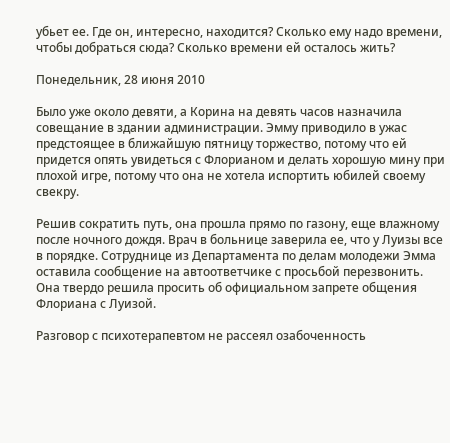убьет ее. Где он, интересно, находится? Сколько ему надо времени, чтобы добраться сюда? Сколько времени ей осталось жить?

Понедельник, 28 июня 2010

Было уже около девяти, а Корина на девять часов назначила совещание в здании администрации. Эмму приводило в ужас предстоящее в ближайшую пятницу торжество, потому что ей придется опять увидеться с Флорианом и делать хорошую мину при плохой игре, потому что она не хотела испортить юбилей своему свекру.

Решив сократить путь, она прошла прямо по газону, еще влажному после ночного дождя. Врач в больнице заверила ее, что у Луизы все в порядке. Сотруднице из Департамента по делам молодежи Эмма оставила сообщение на автоответчике с просьбой перезвонить. Она твердо решила просить об официальном запрете общения Флориана с Луизой.

Разговор с психотерапевтом не рассеял озабоченность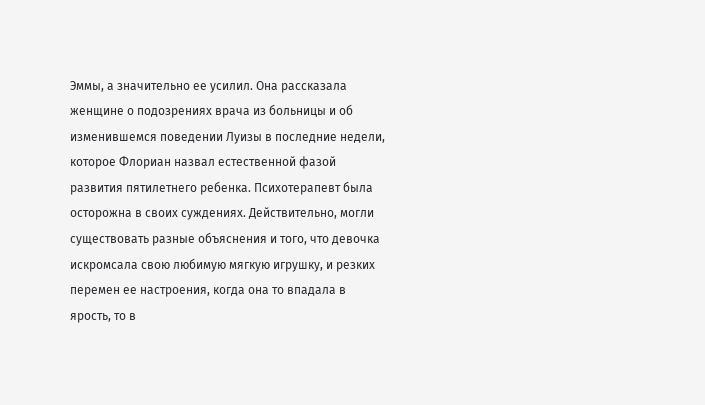Эммы, а значительно ее усилил. Она рассказала женщине о подозрениях врача из больницы и об изменившемся поведении Луизы в последние недели, которое Флориан назвал естественной фазой развития пятилетнего ребенка. Психотерапевт была осторожна в своих суждениях. Действительно, могли существовать разные объяснения и того, что девочка искромсала свою любимую мягкую игрушку, и резких перемен ее настроения, когда она то впадала в ярость, то в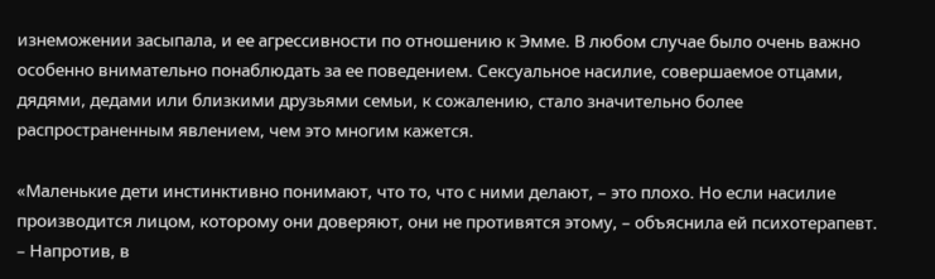изнеможении засыпала, и ее агрессивности по отношению к Эмме. В любом случае было очень важно особенно внимательно понаблюдать за ее поведением. Сексуальное насилие, совершаемое отцами, дядями, дедами или близкими друзьями семьи, к сожалению, стало значительно более распространенным явлением, чем это многим кажется.

«Маленькие дети инстинктивно понимают, что то, что с ними делают, – это плохо. Но если насилие производится лицом, которому они доверяют, они не противятся этому, – объяснила ей психотерапевт. – Напротив, в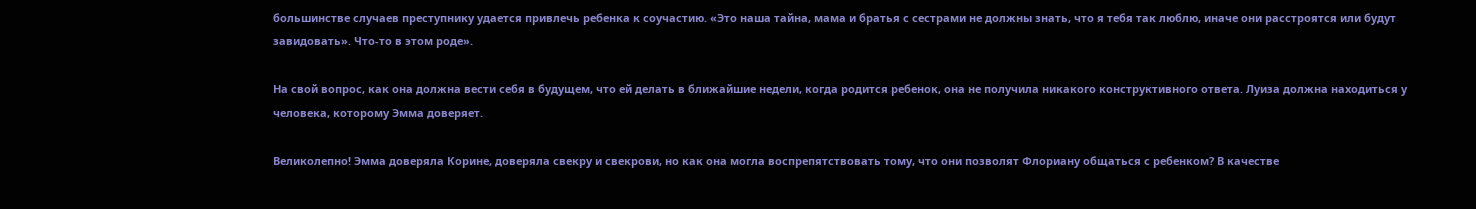большинстве случаев преступнику удается привлечь ребенка к соучастию. «Это наша тайна, мама и братья с сестрами не должны знать, что я тебя так люблю, иначе они расстроятся или будут завидовать». Что-то в этом роде».

На свой вопрос, как она должна вести себя в будущем, что ей делать в ближайшие недели, когда родится ребенок, она не получила никакого конструктивного ответа. Луиза должна находиться у человека, которому Эмма доверяет.

Великолепно! Эмма доверяла Корине, доверяла свекру и свекрови, но как она могла воспрепятствовать тому, что они позволят Флориану общаться с ребенком? В качестве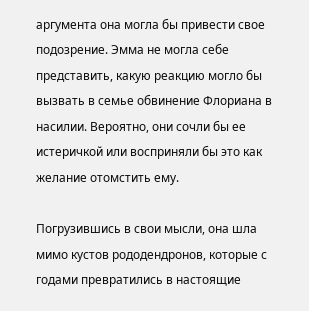аргумента она могла бы привести свое подозрение. Эмма не могла себе представить, какую реакцию могло бы вызвать в семье обвинение Флориана в насилии. Вероятно, они сочли бы ее истеричкой или восприняли бы это как желание отомстить ему.

Погрузившись в свои мысли, она шла мимо кустов рододендронов, которые с годами превратились в настоящие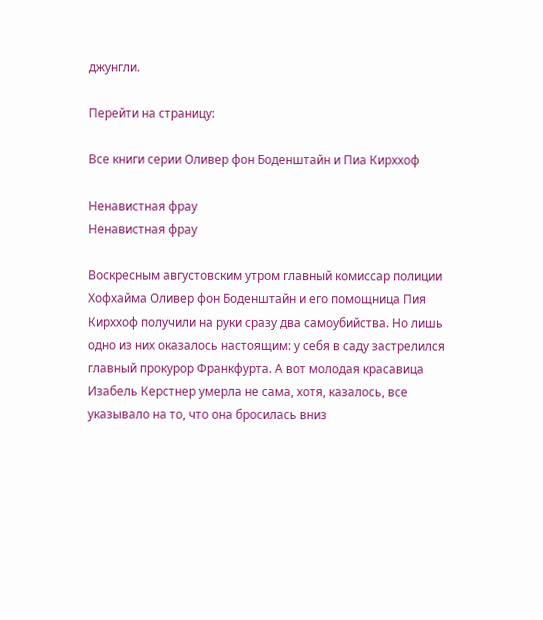джунгли.

Перейти на страницу:

Все книги серии Оливер фон Боденштайн и Пиа Кирххоф

Ненавистная фрау
Ненавистная фрау

Воскресным августовским утром главный комиссар полиции Хофхайма Оливер фон Боденштайн и его помощница Пия Кирххоф получили на руки сразу два самоубийства. Но лишь одно из них оказалось настоящим: у себя в саду застрелился главный прокурор Франкфурта. А вот молодая красавица Изабель Керстнер умерла не сама, хотя, казалось, все указывало на то, что она бросилась вниз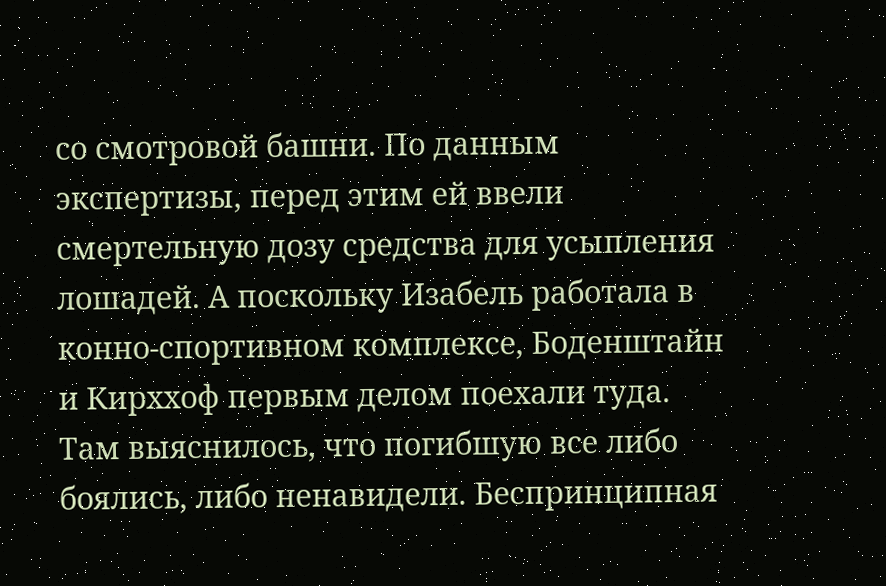со смотровой башни. По данным экспертизы, перед этим ей ввели смертельную дозу средства для усыпления лошадей. А поскольку Изабель работала в конно-спортивном комплексе, Боденштайн и Кирххоф первым делом поехали туда. Там выяснилось, что погибшую все либо боялись, либо ненавидели. Беспринципная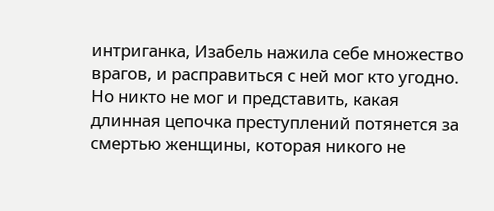интриганка, Изабель нажила себе множество врагов, и расправиться с ней мог кто угодно. Но никто не мог и представить, какая длинная цепочка преступлений потянется за смертью женщины, которая никого не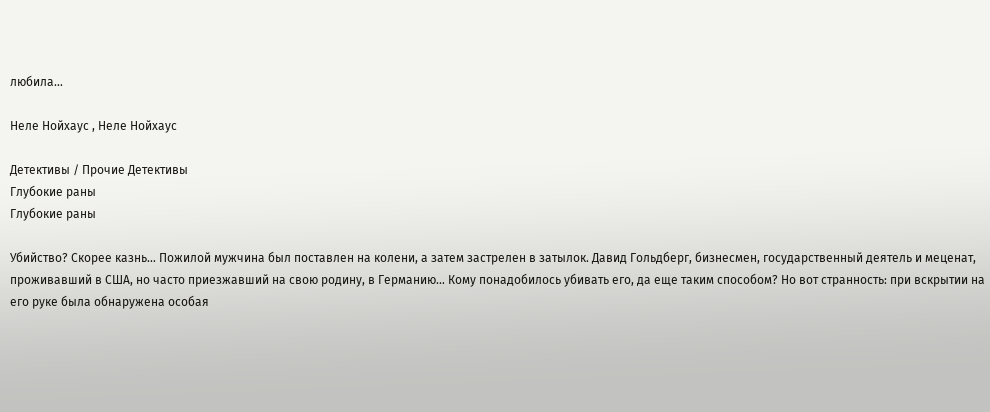любила…

Неле Нойхаус , Heлe Нойхаус

Детективы / Прочие Детективы
Глубокие раны
Глубокие раны

Убийство? Скорее казнь… Пожилой мужчина был поставлен на колени, а затем застрелен в затылок. Давид Гольдберг, бизнесмен, государственный деятель и меценат, проживавший в США, но часто приезжавший на свою родину, в Германию… Кому понадобилось убивать его, да еще таким способом? Но вот странность: при вскрытии на его руке была обнаружена особая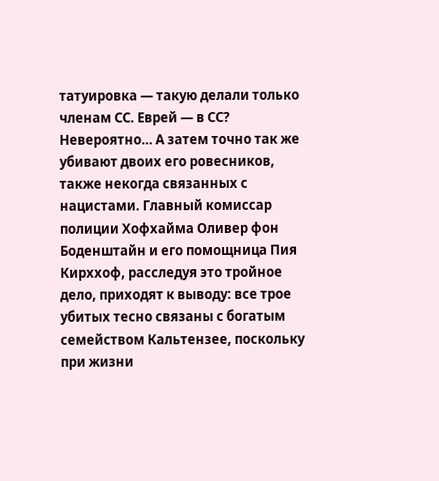татуировка — такую делали только членам СС. Еврей — в СС? Невероятно… А затем точно так же убивают двоих его ровесников, также некогда связанных с нацистами. Главный комиссар полиции Хофхайма Оливер фон Боденштайн и его помощница Пия Кирххоф, расследуя это тройное дело, приходят к выводу: все трое убитых тесно связаны с богатым семейством Кальтензее, поскольку при жизни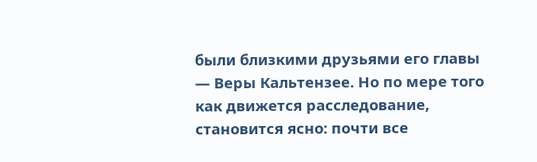были близкими друзьями его главы — Веры Кальтензее. Но по мере того как движется расследование, становится ясно: почти все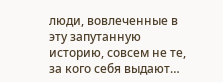люди, вовлеченные в эту запутанную историю, совсем не те, за кого себя выдают…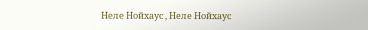Неле Нойхаус , Heлe Нойхаус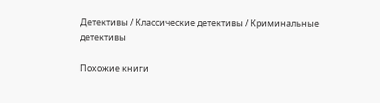Детективы / Классические детективы / Криминальные детективы

Похожие книги